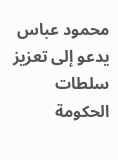محمود عباس يدعو إلى تعزيز سلطات الحكومة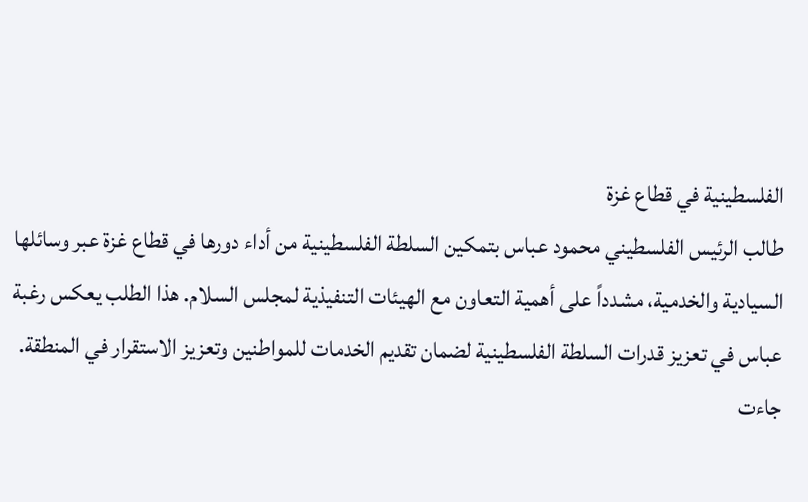الفلسطينية في قطاع غزة
طالب الرئيس الفلسطيني محمود عباس بتمكين السلطة الفلسطينية من أداء دورها في قطاع غزة عبر وسائلها السيادية والخدمية، مشدداً على أهمية التعاون مع الهيئات التنفيذية لمجلس السلام. هذا الطلب يعكس رغبة عباس في تعزيز قدرات السلطة الفلسطينية لضمان تقديم الخدمات للمواطنين وتعزيز الاستقرار في المنطقة.
جاءت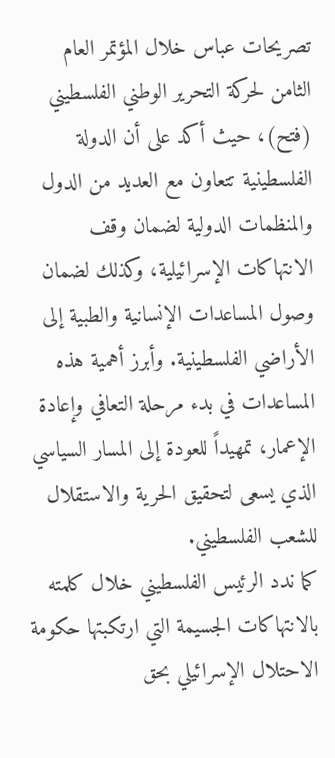تصريحات عباس خلال المؤتمر العام الثامن لحركة التحرير الوطني الفلسطيني (فتح)، حيث أكد على أن الدولة الفلسطينية تتعاون مع العديد من الدول والمنظمات الدولية لضمان وقف الانتهاكات الإسرائيلية، وكذلك لضمان وصول المساعدات الإنسانية والطبية إلى الأراضي الفلسطينية. وأبرز أهمية هذه المساعدات في بدء مرحلة التعافي وإعادة الإعمار، تمهيداً للعودة إلى المسار السياسي الذي يسعى لتحقيق الحرية والاستقلال للشعب الفلسطيني.
كما ندد الرئيس الفلسطيني خلال كلمته بالانتهاكات الجسيمة التي ارتكبتها حكومة الاحتلال الإسرائيلي بحق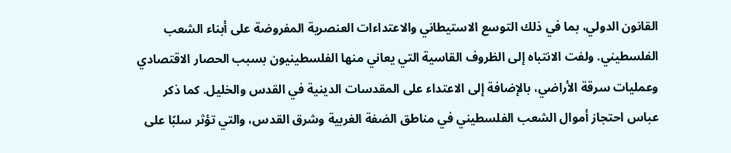القانون الدولي، بما في ذلك التوسع الاستيطاني والاعتداءات العنصرية المفروضة على أبناء الشعب الفلسطيني. ولفت الانتباه إلى الظروف القاسية التي يعاني منها الفلسطينيون بسبب الحصار الاقتصادي وعمليات سرقة الأراضي، بالإضافة إلى الاعتداء على المقدسات الدينية في القدس والخليل. كما ذكر عباس احتجاز أموال الشعب الفلسطيني في مناطق الضفة الغربية وشرق القدس، والتي تؤثر سلبًا على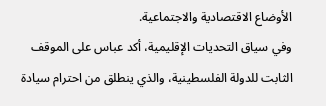الأوضاع الاقتصادية والاجتماعية.
وفي سياق التحديات الإقليمية، أكد عباس على الموقف الثابت للدولة الفلسطينية، والذي ينطلق من احترام سيادة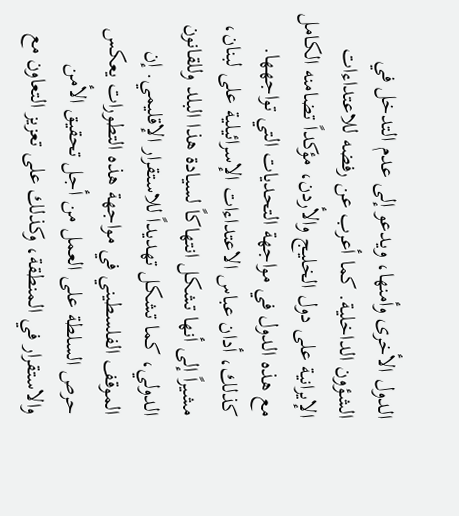الدول الأخرى وأمنها، ويدعو إلى عدم التدخل في الشؤون الداخلية. كما أعرب عن رفضه للاعتداءات الإيرانية على دول الخليج والأردن، مؤكداً تضامنه الكامل مع هذه الدول في مواجهة التحديات التي تواجهها.
كذلك، أدان عباس الاعتداءات الإسرائيلية على لبنان، مشيراً إلى أنها تشكل انتهاكاً لسيادة هذا البلد وللقانون الدولي، كما تشكل تهديداً للاستقرار الإقليمي. إن الموقف الفلسطيني في مواجهة هذه التطورات يعكس حرص السلطة على العمل من أجل تحقيق الأمن والاستقرار في المنطقة، وكذلك على تعزيز التعاون مع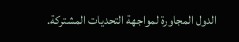الدول المجاورة لمواجهة التحديات المشتركة.